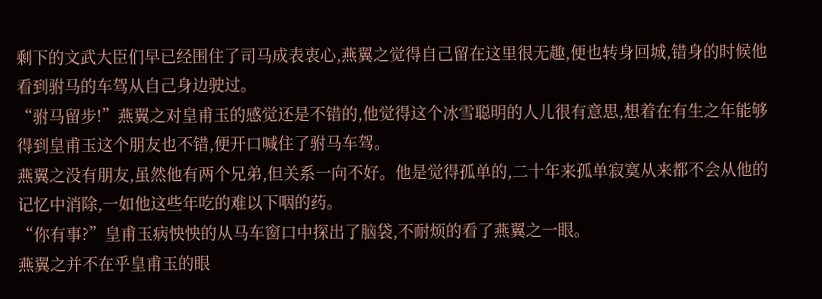剩下的文武大臣们早已经围住了司马成表衷心,燕翼之觉得自己留在这里很无趣,便也转身回城,错身的时候他看到驸马的车驾从自己身边驶过。
“驸马留步!”燕翼之对皇甫玉的感觉还是不错的,他觉得这个冰雪聪明的人儿很有意思,想着在有生之年能够得到皇甫玉这个朋友也不错,便开口喊住了驸马车驾。
燕翼之没有朋友,虽然他有两个兄弟,但关系一向不好。他是觉得孤单的,二十年来孤单寂寞从来都不会从他的记忆中消除,一如他这些年吃的难以下咽的药。
“你有事?”皇甫玉病怏怏的从马车窗口中探出了脑袋,不耐烦的看了燕翼之一眼。
燕翼之并不在乎皇甫玉的眼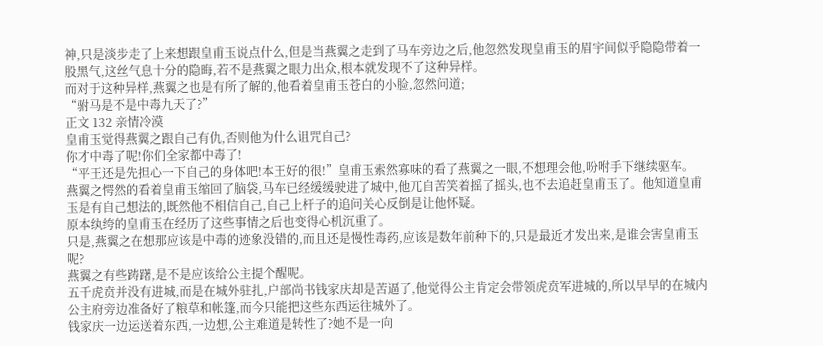神,只是淡步走了上来想跟皇甫玉说点什么,但是当燕翼之走到了马车旁边之后,他忽然发现皇甫玉的眉宇间似乎隐隐带着一股黑气,这丝气息十分的隐晦,若不是燕翼之眼力出众,根本就发现不了这种异样。
而对于这种异样,燕翼之也是有所了解的,他看着皇甫玉苍白的小脸,忽然问道;
“驸马是不是中毒九天了?”
正文 132 亲情冷漠
皇甫玉觉得燕翼之跟自己有仇,否则他为什么诅咒自己?
你才中毒了呢!你们全家都中毒了!
“平王还是先担心一下自己的身体吧!本王好的很!”皇甫玉索然寡味的看了燕翼之一眼,不想理会他,吩咐手下继续驱车。
燕翼之愕然的看着皇甫玉缩回了脑袋,马车已经缓缓驶进了城中,他兀自苦笑着摇了摇头,也不去追赶皇甫玉了。他知道皇甫玉是有自己想法的,既然他不相信自己,自己上杆子的追问关心反倒是让他怀疑。
原本纨绔的皇甫玉在经历了这些事情之后也变得心机沉重了。
只是,燕翼之在想那应该是中毒的迹象没错的,而且还是慢性毒药,应该是数年前种下的,只是最近才发出来,是谁会害皇甫玉呢?
燕翼之有些踌躇,是不是应该给公主提个醒呢。
五千虎贲并没有进城,而是在城外驻扎,户部尚书钱家庆却是苦逼了,他觉得公主肯定会带领虎贲军进城的,所以早早的在城内公主府旁边准备好了粮草和帐篷,而今只能把这些东西运往城外了。
钱家庆一边运送着东西,一边想,公主难道是转性了?她不是一向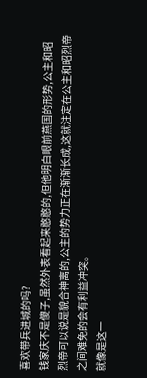喜欢带兵进城的吗?
钱家庆不是傻子,虽然外表看起来憨憨的,但他明白眼前燕国的形势,公主和昭烈帝可以说是貌合神离的,公主的势力正在渐渐长成,这就注定在公主和昭烈帝之间难免的会有利益冲突。
就像是这一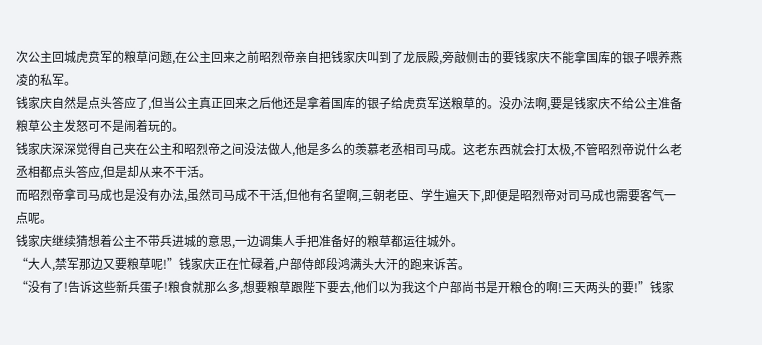次公主回城虎贲军的粮草问题,在公主回来之前昭烈帝亲自把钱家庆叫到了龙辰殿,旁敲侧击的要钱家庆不能拿国库的银子喂养燕凌的私军。
钱家庆自然是点头答应了,但当公主真正回来之后他还是拿着国库的银子给虎贲军送粮草的。没办法啊,要是钱家庆不给公主准备粮草公主发怒可不是闹着玩的。
钱家庆深深觉得自己夹在公主和昭烈帝之间没法做人,他是多么的羡慕老丞相司马成。这老东西就会打太极,不管昭烈帝说什么老丞相都点头答应,但是却从来不干活。
而昭烈帝拿司马成也是没有办法,虽然司马成不干活,但他有名望啊,三朝老臣、学生遍天下,即便是昭烈帝对司马成也需要客气一点呢。
钱家庆继续猜想着公主不带兵进城的意思,一边调集人手把准备好的粮草都运往城外。
“大人,禁军那边又要粮草呢!”钱家庆正在忙碌着,户部侍郎段鸿满头大汗的跑来诉苦。
“没有了!告诉这些新兵蛋子!粮食就那么多,想要粮草跟陛下要去,他们以为我这个户部尚书是开粮仓的啊!三天两头的要!”钱家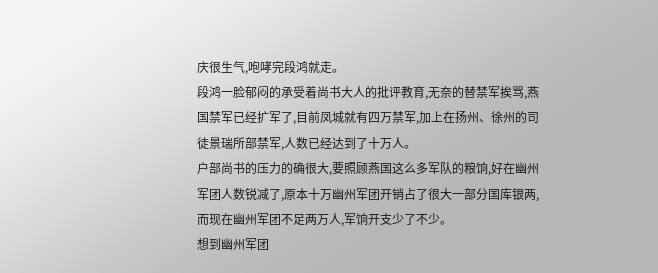庆很生气,咆哮完段鸿就走。
段鸿一脸郁闷的承受着尚书大人的批评教育,无奈的替禁军挨骂,燕国禁军已经扩军了,目前凤城就有四万禁军,加上在扬州、徐州的司徒景瑞所部禁军,人数已经达到了十万人。
户部尚书的压力的确很大,要照顾燕国这么多军队的粮饷,好在幽州军团人数锐减了,原本十万幽州军团开销占了很大一部分国库银两,而现在幽州军团不足两万人,军饷开支少了不少。
想到幽州军团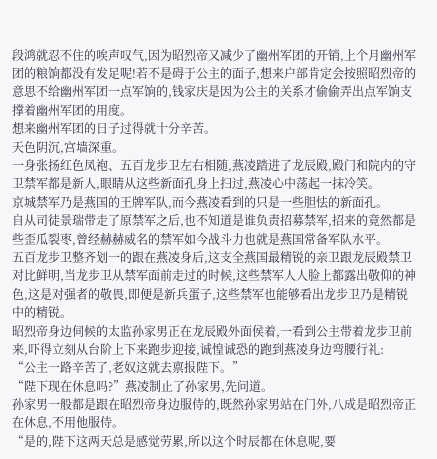段鸿就忍不住的唉声叹气,因为昭烈帝又减少了幽州军团的开销,上个月幽州军团的粮饷都没有发足呢!若不是碍于公主的面子,想来户部肯定会按照昭烈帝的意思不给幽州军团一点军饷的,钱家庆是因为公主的关系才偷偷弄出点军饷支撑着幽州军团的用度。
想来幽州军团的日子过得就十分辛苦。
天色阴沉,宫墙深重。
一身张扬红色凤袍、五百龙步卫左右相随,燕凌踏进了龙辰殿,殿门和院内的守卫禁军都是新人,眼睛从这些新面孔身上扫过,燕凌心中荡起一抹冷笑。
京城禁军乃是燕国的王牌军队,而今燕凌看到的只是一些胆怯的新面孔。
自从司徒景瑞带走了原禁军之后,也不知道是谁负责招募禁军,招来的竟然都是些歪瓜裂枣,曾经赫赫威名的禁军如今战斗力也就是燕国常备军队水平。
五百龙步卫整齐划一的跟在燕凌身后,这支全燕国最精锐的亲卫跟龙辰殿禁卫对比鲜明,当龙步卫从禁军面前走过的时候,这些禁军人人脸上都露出敬仰的神色,这是对强者的敬畏,即便是新兵蛋子,这些禁军也能够看出龙步卫乃是精锐中的精锐。
昭烈帝身边伺候的太监孙家男正在龙辰殿外面侯着,一看到公主带着龙步卫前来,吓得立刻从台阶上下来跑步迎接,诚惶诚恐的跑到燕凌身边弯腰行礼:
“公主一路辛苦了,老奴这就去禀报陛下。”
“陛下现在休息吗?”燕凌制止了孙家男,先问道。
孙家男一般都是跟在昭烈帝身边服侍的,既然孙家男站在门外,八成是昭烈帝正在休息,不用他服侍。
“是的,陛下这两天总是感觉劳累,所以这个时辰都在休息呢,要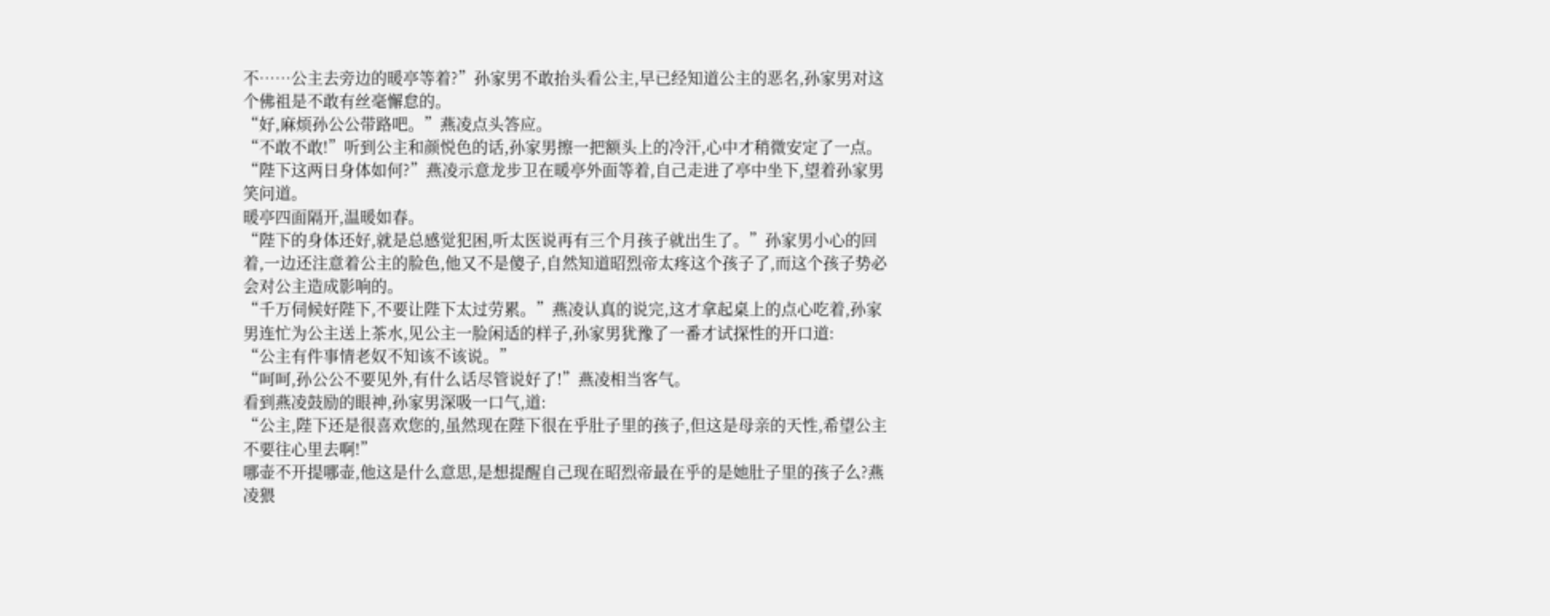不……公主去旁边的暖亭等着?”孙家男不敢抬头看公主,早已经知道公主的恶名,孙家男对这个佛祖是不敢有丝毫懈怠的。
“好,麻烦孙公公带路吧。”燕凌点头答应。
“不敢不敢!”听到公主和颜悦色的话,孙家男擦一把额头上的冷汗,心中才稍微安定了一点。
“陛下这两日身体如何?”燕凌示意龙步卫在暖亭外面等着,自己走进了亭中坐下,望着孙家男笑问道。
暖亭四面隔开,温暖如春。
“陛下的身体还好,就是总感觉犯困,听太医说再有三个月孩子就出生了。”孙家男小心的回着,一边还注意着公主的脸色,他又不是傻子,自然知道昭烈帝太疼这个孩子了,而这个孩子势必会对公主造成影响的。
“千万伺候好陛下,不要让陛下太过劳累。”燕凌认真的说完,这才拿起桌上的点心吃着,孙家男连忙为公主送上茶水,见公主一脸闲适的样子,孙家男犹豫了一番才试探性的开口道:
“公主有件事情老奴不知该不该说。”
“呵呵,孙公公不要见外,有什么话尽管说好了!”燕凌相当客气。
看到燕凌鼓励的眼神,孙家男深吸一口气,道:
“公主,陛下还是很喜欢您的,虽然现在陛下很在乎肚子里的孩子,但这是母亲的天性,希望公主不要往心里去啊!”
哪壶不开提哪壶,他这是什么意思,是想提醒自己现在昭烈帝最在乎的是她肚子里的孩子么?燕凌猥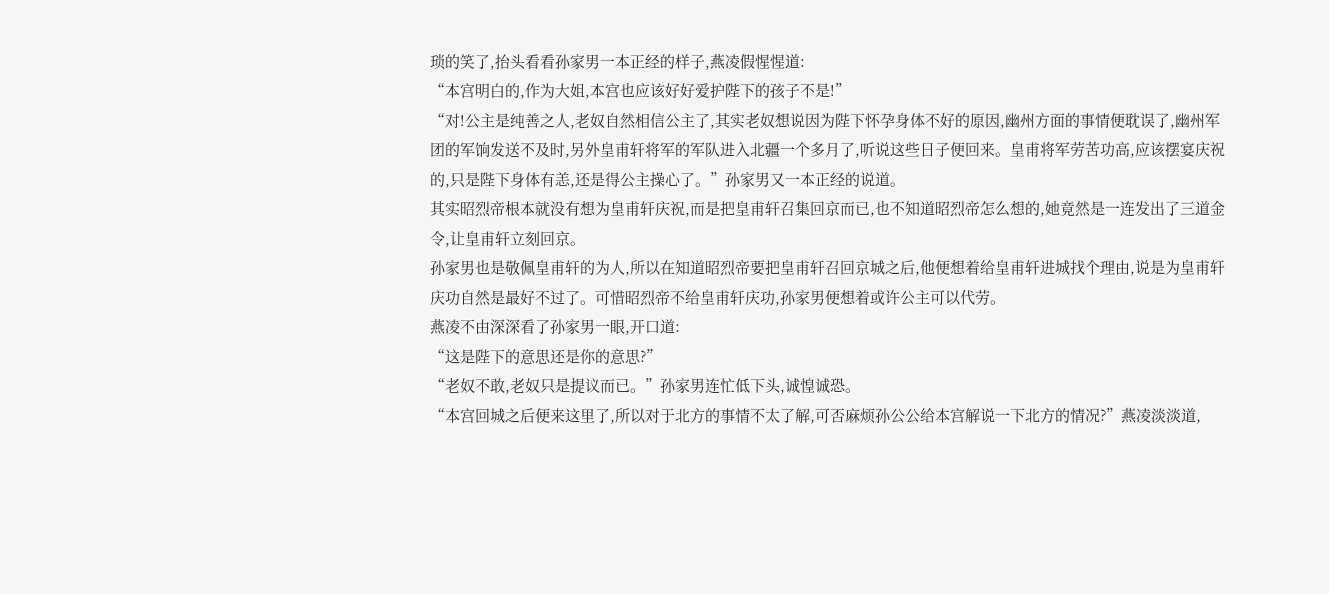琐的笑了,抬头看看孙家男一本正经的样子,燕凌假惺惺道:
“本宫明白的,作为大姐,本宫也应该好好爱护陛下的孩子不是!”
“对!公主是纯善之人,老奴自然相信公主了,其实老奴想说因为陛下怀孕身体不好的原因,幽州方面的事情便耽误了,幽州军团的军饷发送不及时,另外皇甫轩将军的军队进入北疆一个多月了,听说这些日子便回来。皇甫将军劳苦功高,应该摆宴庆祝的,只是陛下身体有恙,还是得公主操心了。”孙家男又一本正经的说道。
其实昭烈帝根本就没有想为皇甫轩庆祝,而是把皇甫轩召集回京而已,也不知道昭烈帝怎么想的,她竟然是一连发出了三道金令,让皇甫轩立刻回京。
孙家男也是敬佩皇甫轩的为人,所以在知道昭烈帝要把皇甫轩召回京城之后,他便想着给皇甫轩进城找个理由,说是为皇甫轩庆功自然是最好不过了。可惜昭烈帝不给皇甫轩庆功,孙家男便想着或许公主可以代劳。
燕凌不由深深看了孙家男一眼,开口道:
“这是陛下的意思还是你的意思?”
“老奴不敢,老奴只是提议而已。”孙家男连忙低下头,诚惶诚恐。
“本宫回城之后便来这里了,所以对于北方的事情不太了解,可否麻烦孙公公给本宫解说一下北方的情况?”燕凌淡淡道,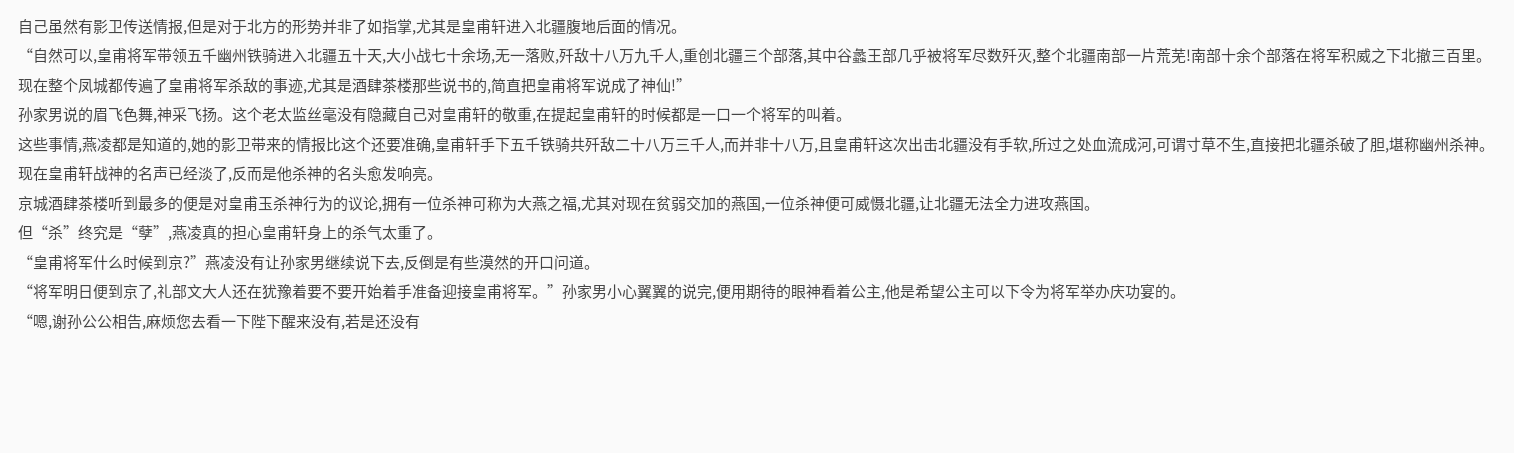自己虽然有影卫传送情报,但是对于北方的形势并非了如指掌,尤其是皇甫轩进入北疆腹地后面的情况。
“自然可以,皇甫将军带领五千幽州铁骑进入北疆五十天,大小战七十余场,无一落败,歼敌十八万九千人,重创北疆三个部落,其中谷蠡王部几乎被将军尽数歼灭,整个北疆南部一片荒芜!南部十余个部落在将军积威之下北撤三百里。现在整个凤城都传遍了皇甫将军杀敌的事迹,尤其是酒肆茶楼那些说书的,简直把皇甫将军说成了神仙!”
孙家男说的眉飞色舞,神采飞扬。这个老太监丝毫没有隐藏自己对皇甫轩的敬重,在提起皇甫轩的时候都是一口一个将军的叫着。
这些事情,燕凌都是知道的,她的影卫带来的情报比这个还要准确,皇甫轩手下五千铁骑共歼敌二十八万三千人,而并非十八万,且皇甫轩这次出击北疆没有手软,所过之处血流成河,可谓寸草不生,直接把北疆杀破了胆,堪称幽州杀神。
现在皇甫轩战神的名声已经淡了,反而是他杀神的名头愈发响亮。
京城酒肆茶楼听到最多的便是对皇甫玉杀神行为的议论,拥有一位杀神可称为大燕之福,尤其对现在贫弱交加的燕国,一位杀神便可威慑北疆,让北疆无法全力进攻燕国。
但“杀”终究是“孽”,燕凌真的担心皇甫轩身上的杀气太重了。
“皇甫将军什么时候到京?”燕凌没有让孙家男继续说下去,反倒是有些漠然的开口问道。
“将军明日便到京了,礼部文大人还在犹豫着要不要开始着手准备迎接皇甫将军。”孙家男小心翼翼的说完,便用期待的眼神看着公主,他是希望公主可以下令为将军举办庆功宴的。
“嗯,谢孙公公相告,麻烦您去看一下陛下醒来没有,若是还没有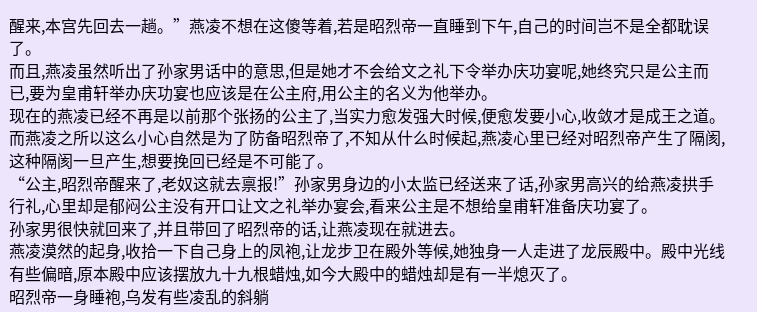醒来,本宫先回去一趟。”燕凌不想在这傻等着,若是昭烈帝一直睡到下午,自己的时间岂不是全都耽误了。
而且,燕凌虽然听出了孙家男话中的意思,但是她才不会给文之礼下令举办庆功宴呢,她终究只是公主而已,要为皇甫轩举办庆功宴也应该是在公主府,用公主的名义为他举办。
现在的燕凌已经不再是以前那个张扬的公主了,当实力愈发强大时候,便愈发要小心,收敛才是成王之道。
而燕凌之所以这么小心自然是为了防备昭烈帝了,不知从什么时候起,燕凌心里已经对昭烈帝产生了隔阂,这种隔阂一旦产生,想要挽回已经是不可能了。
“公主,昭烈帝醒来了,老奴这就去禀报!”孙家男身边的小太监已经送来了话,孙家男高兴的给燕凌拱手行礼,心里却是郁闷公主没有开口让文之礼举办宴会,看来公主是不想给皇甫轩准备庆功宴了。
孙家男很快就回来了,并且带回了昭烈帝的话,让燕凌现在就进去。
燕凌漠然的起身,收拾一下自己身上的凤袍,让龙步卫在殿外等候,她独身一人走进了龙辰殿中。殿中光线有些偏暗,原本殿中应该摆放九十九根蜡烛,如今大殿中的蜡烛却是有一半熄灭了。
昭烈帝一身睡袍,乌发有些凌乱的斜躺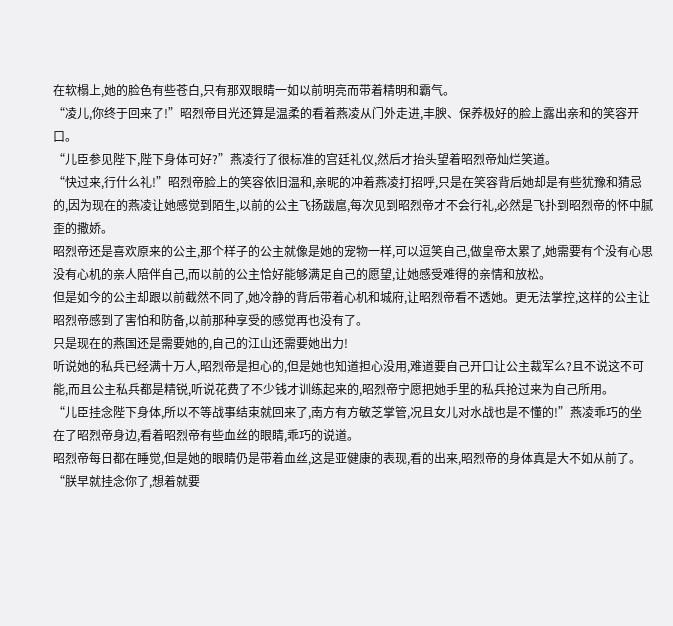在软榻上,她的脸色有些苍白,只有那双眼睛一如以前明亮而带着精明和霸气。
“凌儿,你终于回来了!”昭烈帝目光还算是温柔的看着燕凌从门外走进,丰腴、保养极好的脸上露出亲和的笑容开口。
“儿臣参见陛下,陛下身体可好?”燕凌行了很标准的宫廷礼仪,然后才抬头望着昭烈帝灿烂笑道。
“快过来,行什么礼!”昭烈帝脸上的笑容依旧温和,亲昵的冲着燕凌打招呼,只是在笑容背后她却是有些犹豫和猜忌的,因为现在的燕凌让她感觉到陌生,以前的公主飞扬跋扈,每次见到昭烈帝才不会行礼,必然是飞扑到昭烈帝的怀中腻歪的撒娇。
昭烈帝还是喜欢原来的公主,那个样子的公主就像是她的宠物一样,可以逗笑自己,做皇帝太累了,她需要有个没有心思没有心机的亲人陪伴自己,而以前的公主恰好能够满足自己的愿望,让她感受难得的亲情和放松。
但是如今的公主却跟以前截然不同了,她冷静的背后带着心机和城府,让昭烈帝看不透她。更无法掌控,这样的公主让昭烈帝感到了害怕和防备,以前那种享受的感觉再也没有了。
只是现在的燕国还是需要她的,自己的江山还需要她出力!
听说她的私兵已经满十万人,昭烈帝是担心的,但是她也知道担心没用,难道要自己开口让公主裁军么?且不说这不可能,而且公主私兵都是精锐,听说花费了不少钱才训练起来的,昭烈帝宁愿把她手里的私兵抢过来为自己所用。
“儿臣挂念陛下身体,所以不等战事结束就回来了,南方有方敏芝掌管,况且女儿对水战也是不懂的!”燕凌乖巧的坐在了昭烈帝身边,看着昭烈帝有些血丝的眼睛,乖巧的说道。
昭烈帝每日都在睡觉,但是她的眼睛仍是带着血丝,这是亚健康的表现,看的出来,昭烈帝的身体真是大不如从前了。
“朕早就挂念你了,想着就要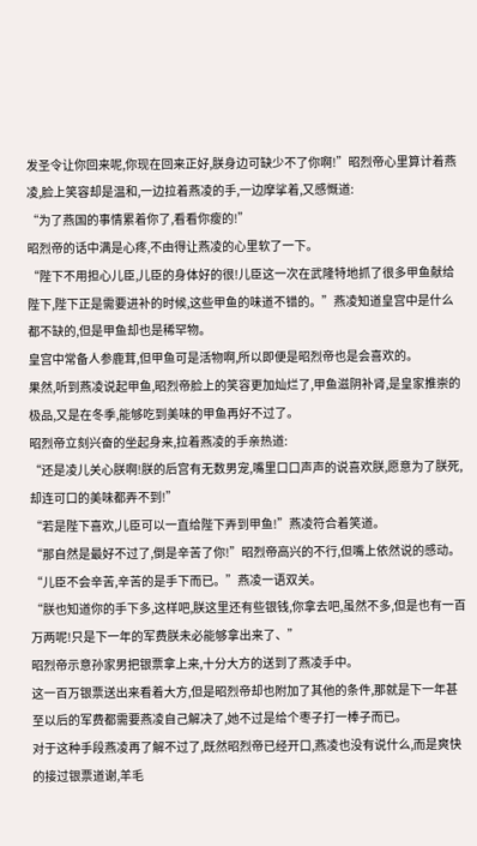发圣令让你回来呢,你现在回来正好,朕身边可缺少不了你啊!”昭烈帝心里算计着燕凌,脸上笑容却是温和,一边拉着燕凌的手,一边摩挲着,又感慨道:
“为了燕国的事情累着你了,看看你瘦的!”
昭烈帝的话中满是心疼,不由得让燕凌的心里软了一下。
“陛下不用担心儿臣,儿臣的身体好的很!儿臣这一次在武隆特地抓了很多甲鱼献给陛下,陛下正是需要进补的时候,这些甲鱼的味道不错的。”燕凌知道皇宫中是什么都不缺的,但是甲鱼却也是稀罕物。
皇宫中常备人参鹿茸,但甲鱼可是活物啊,所以即便是昭烈帝也是会喜欢的。
果然,听到燕凌说起甲鱼,昭烈帝脸上的笑容更加灿烂了,甲鱼滋阴补肾,是皇家推崇的极品,又是在冬季,能够吃到美味的甲鱼再好不过了。
昭烈帝立刻兴奋的坐起身来,拉着燕凌的手亲热道:
“还是凌儿关心朕啊!朕的后宫有无数男宠,嘴里口口声声的说喜欢朕,愿意为了朕死,却连可口的美味都弄不到!”
“若是陛下喜欢,儿臣可以一直给陛下弄到甲鱼!”燕凌符合着笑道。
“那自然是最好不过了,倒是辛苦了你!”昭烈帝高兴的不行,但嘴上依然说的感动。
“儿臣不会辛苦,辛苦的是手下而已。”燕凌一语双关。
“朕也知道你的手下多,这样吧,朕这里还有些银钱,你拿去吧,虽然不多,但是也有一百万两呢!只是下一年的军费朕未必能够拿出来了、”
昭烈帝示意孙家男把银票拿上来,十分大方的送到了燕凌手中。
这一百万银票送出来看着大方,但是昭烈帝却也附加了其他的条件,那就是下一年甚至以后的军费都需要燕凌自己解决了,她不过是给个枣子打一棒子而已。
对于这种手段燕凌再了解不过了,既然昭烈帝已经开口,燕凌也没有说什么,而是爽快的接过银票道谢,羊毛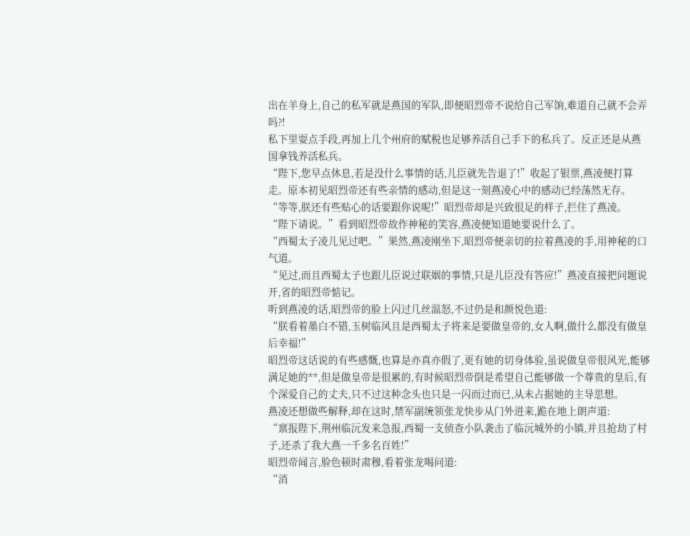出在羊身上,自己的私军就是燕国的军队,即便昭烈帝不说给自己军饷,难道自己就不会弄吗?!
私下里耍点手段,再加上几个州府的赋税也足够养活自己手下的私兵了。反正还是从燕国拿钱养活私兵。
“陛下,您早点休息,若是没什么事情的话,儿臣就先告退了!”收起了银票,燕凌便打算走。原本初见昭烈帝还有些亲情的感动,但是这一刻燕凌心中的感动已经荡然无存。
“等等,朕还有些贴心的话要跟你说呢!”昭烈帝却是兴致很足的样子,拦住了燕凌。
“陛下请说。”看到昭烈帝故作神秘的笑容,燕凌便知道她要说什么了。
“西蜀太子凌儿见过吧。”果然,燕凌刚坐下,昭烈帝便亲切的拉着燕凌的手,用神秘的口气道。
“见过,而且西蜀太子也跟儿臣说过联姻的事情,只是儿臣没有答应!”燕凌直接把问题说开,省的昭烈帝惦记。
听到燕凌的话,昭烈帝的脸上闪过几丝温怒,不过仍是和颜悦色道:
“朕看着墨白不错,玉树临风且是西蜀太子将来是要做皇帝的,女人啊,做什么都没有做皇后幸福!”
昭烈帝这话说的有些感慨,也算是亦真亦假了,更有她的切身体验,虽说做皇帝很风光,能够满足她的**,但是做皇帝是很累的,有时候昭烈帝倒是希望自己能够做一个尊贵的皇后,有个深爱自己的丈夫,只不过这种念头也只是一闪而过而已,从未占据她的主导思想。
燕凌还想做些解释,却在这时,禁军副统领张龙快步从门外进来,跪在地上朗声道:
“禀报陛下,荆州临沅发来急报,西蜀一支侦查小队袭击了临沅城外的小镇,并且抢劫了村子,还杀了我大燕一千多名百姓!”
昭烈帝闻言,脸色顿时肃穆,看着张龙喝问道:
“消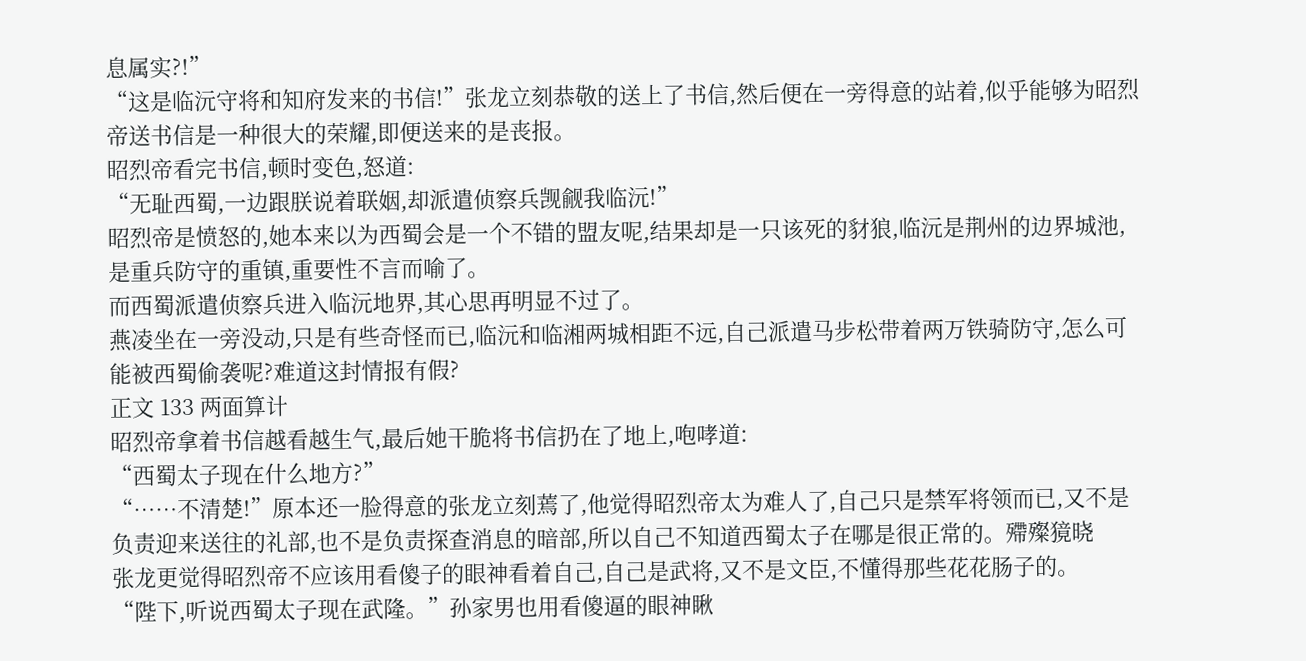息属实?!”
“这是临沅守将和知府发来的书信!”张龙立刻恭敬的送上了书信,然后便在一旁得意的站着,似乎能够为昭烈帝送书信是一种很大的荣耀,即便送来的是丧报。
昭烈帝看完书信,顿时变色,怒道:
“无耻西蜀,一边跟朕说着联姻,却派遣侦察兵觊觎我临沅!”
昭烈帝是愤怒的,她本来以为西蜀会是一个不错的盟友呢,结果却是一只该死的豺狼,临沅是荆州的边界城池,是重兵防守的重镇,重要性不言而喻了。
而西蜀派遣侦察兵进入临沅地界,其心思再明显不过了。
燕凌坐在一旁没动,只是有些奇怪而已,临沅和临湘两城相距不远,自己派遣马步松带着两万铁骑防守,怎么可能被西蜀偷袭呢?难道这封情报有假?
正文 133 两面算计
昭烈帝拿着书信越看越生气,最后她干脆将书信扔在了地上,咆哮道:
“西蜀太子现在什么地方?”
“……不清楚!”原本还一脸得意的张龙立刻蔫了,他觉得昭烈帝太为难人了,自己只是禁军将领而已,又不是负责迎来送往的礼部,也不是负责探查消息的暗部,所以自己不知道西蜀太子在哪是很正常的。殢殩獍晓
张龙更觉得昭烈帝不应该用看傻子的眼神看着自己,自己是武将,又不是文臣,不懂得那些花花肠子的。
“陛下,听说西蜀太子现在武隆。”孙家男也用看傻逼的眼神瞅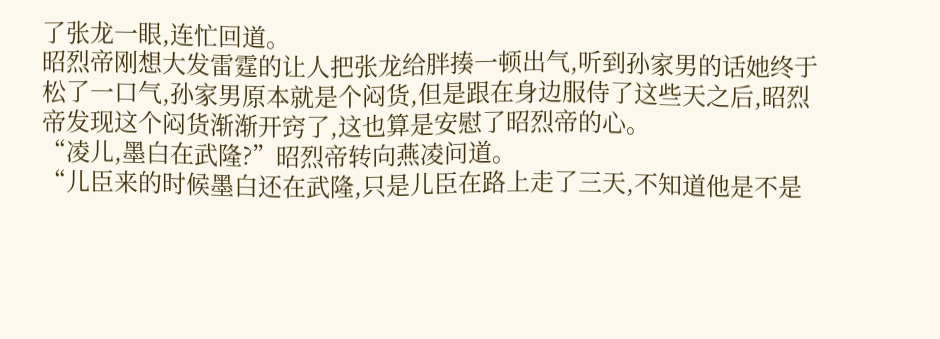了张龙一眼,连忙回道。
昭烈帝刚想大发雷霆的让人把张龙给胖揍一顿出气,听到孙家男的话她终于松了一口气,孙家男原本就是个闷货,但是跟在身边服侍了这些天之后,昭烈帝发现这个闷货渐渐开窍了,这也算是安慰了昭烈帝的心。
“凌儿,墨白在武隆?”昭烈帝转向燕凌问道。
“儿臣来的时候墨白还在武隆,只是儿臣在路上走了三天,不知道他是不是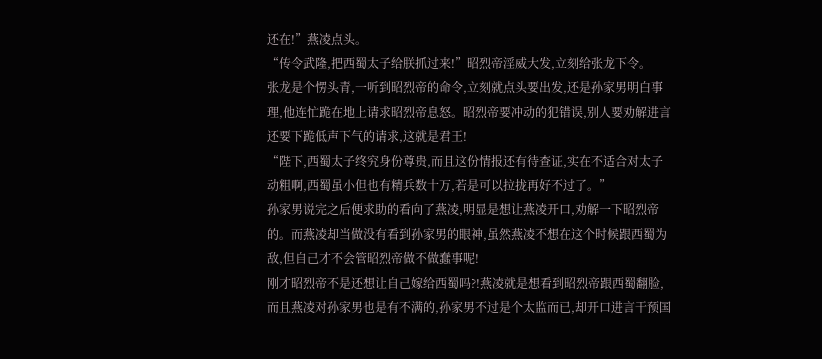还在!”燕凌点头。
“传令武隆,把西蜀太子给朕抓过来!”昭烈帝淫威大发,立刻给张龙下令。
张龙是个愣头青,一听到昭烈帝的命令,立刻就点头要出发,还是孙家男明白事理,他连忙跪在地上请求昭烈帝息怒。昭烈帝要冲动的犯错误,别人要劝解进言还要下跪低声下气的请求,这就是君王!
“陛下,西蜀太子终究身份尊贵,而且这份情报还有待查证,实在不适合对太子动粗啊,西蜀虽小但也有精兵数十万,若是可以拉拢再好不过了。”
孙家男说完之后便求助的看向了燕凌,明显是想让燕凌开口,劝解一下昭烈帝的。而燕凌却当做没有看到孙家男的眼神,虽然燕凌不想在这个时候跟西蜀为敌,但自己才不会管昭烈帝做不做蠢事呢!
刚才昭烈帝不是还想让自己嫁给西蜀吗?!燕凌就是想看到昭烈帝跟西蜀翻脸,而且燕凌对孙家男也是有不满的,孙家男不过是个太监而已,却开口进言干预国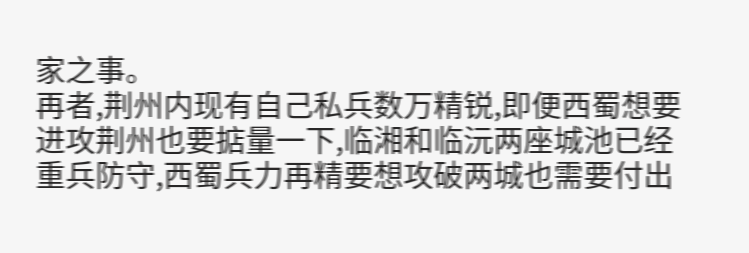家之事。
再者,荆州内现有自己私兵数万精锐,即便西蜀想要进攻荆州也要掂量一下,临湘和临沅两座城池已经重兵防守,西蜀兵力再精要想攻破两城也需要付出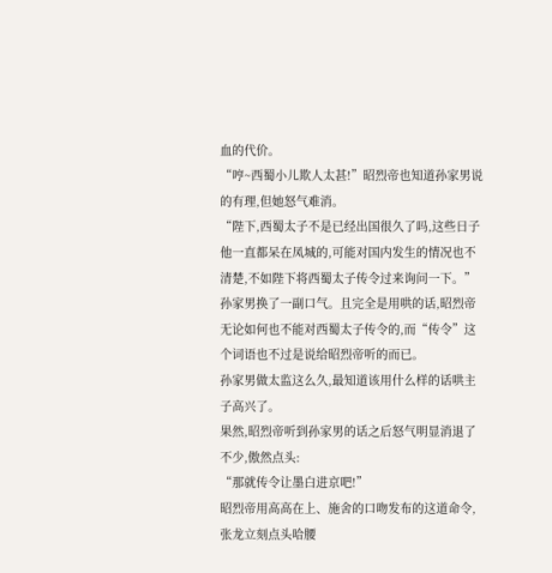血的代价。
“哼~西蜀小儿欺人太甚!”昭烈帝也知道孙家男说的有理,但她怒气难消。
“陛下,西蜀太子不是已经出国很久了吗,这些日子他一直都呆在凤城的,可能对国内发生的情况也不清楚,不如陛下将西蜀太子传令过来询问一下。”孙家男换了一副口气。且完全是用哄的话,昭烈帝无论如何也不能对西蜀太子传令的,而“传令”这个词语也不过是说给昭烈帝听的而已。
孙家男做太监这么久,最知道该用什么样的话哄主子高兴了。
果然,昭烈帝听到孙家男的话之后怒气明显消退了不少,傲然点头:
“那就传令让墨白进京吧!”
昭烈帝用高高在上、施舍的口吻发布的这道命令,张龙立刻点头哈腰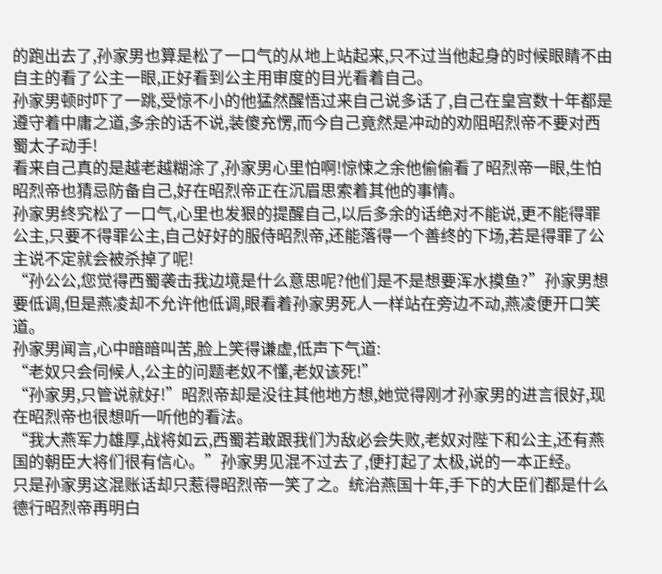的跑出去了,孙家男也算是松了一口气的从地上站起来,只不过当他起身的时候眼睛不由自主的看了公主一眼,正好看到公主用审度的目光看着自己。
孙家男顿时吓了一跳,受惊不小的他猛然醒悟过来自己说多话了,自己在皇宫数十年都是遵守着中庸之道,多余的话不说,装傻充愣,而今自己竟然是冲动的劝阻昭烈帝不要对西蜀太子动手!
看来自己真的是越老越糊涂了,孙家男心里怕啊!惊悚之余他偷偷看了昭烈帝一眼,生怕昭烈帝也猜忌防备自己,好在昭烈帝正在沉眉思索着其他的事情。
孙家男终究松了一口气,心里也发狠的提醒自己,以后多余的话绝对不能说,更不能得罪公主,只要不得罪公主,自己好好的服侍昭烈帝,还能落得一个善终的下场,若是得罪了公主说不定就会被杀掉了呢!
“孙公公,您觉得西蜀袭击我边境是什么意思呢?他们是不是想要浑水摸鱼?”孙家男想要低调,但是燕凌却不允许他低调,眼看着孙家男死人一样站在旁边不动,燕凌便开口笑道。
孙家男闻言,心中暗暗叫苦,脸上笑得谦虚,低声下气道:
“老奴只会伺候人,公主的问题老奴不懂,老奴该死!”
“孙家男,只管说就好!”昭烈帝却是没往其他地方想,她觉得刚才孙家男的进言很好,现在昭烈帝也很想听一听他的看法。
“我大燕军力雄厚,战将如云,西蜀若敢跟我们为敌必会失败,老奴对陛下和公主,还有燕国的朝臣大将们很有信心。”孙家男见混不过去了,便打起了太极,说的一本正经。
只是孙家男这混账话却只惹得昭烈帝一笑了之。统治燕国十年,手下的大臣们都是什么德行昭烈帝再明白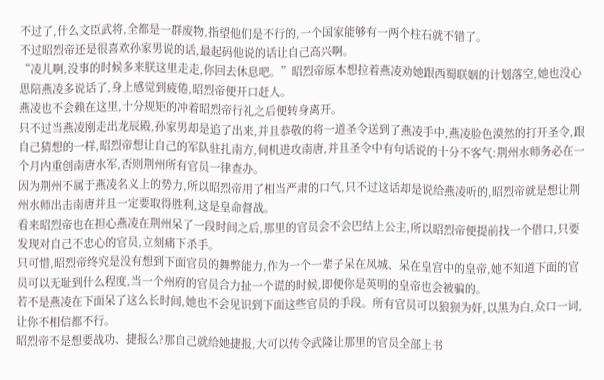不过了,什么文臣武将,全都是一群废物,指望他们是不行的,一个国家能够有一两个柱石就不错了。
不过昭烈帝还是很喜欢孙家男说的话,最起码他说的话让自己高兴啊。
“凌儿啊,没事的时候多来朕这里走走,你回去休息吧。”昭烈帝原本想拉着燕凌劝她跟西蜀联姻的计划落空,她也没心思陪燕凌多说话了,身上感觉到疲倦,昭烈帝便开口赶人。
燕凌也不会赖在这里,十分规矩的冲着昭烈帝行礼之后便转身离开。
只不过当燕凌刚走出龙辰殿,孙家男却是追了出来,并且恭敬的将一道圣令送到了燕凌手中,燕凌脸色漠然的打开圣令,跟自己猜想的一样,昭烈帝想让自己的军队驻扎南方,伺机进攻南唐,并且圣令中有句话说的十分不客气:荆州水师务必在一个月内重创南唐水军,否则荆州所有官员一律查办。
因为荆州不属于燕凌名义上的势力,所以昭烈帝用了相当严肃的口气,只不过这话却是说给燕凌听的,昭烈帝就是想让荆州水师出击南唐并且一定要取得胜利,这是皇命督战。
看来昭烈帝也在担心燕凌在荆州呆了一段时间之后,那里的官员会不会巴结上公主,所以昭烈帝便提前找一个借口,只要发现对自己不忠心的官员,立刻痛下杀手。
只可惜,昭烈帝终究是没有想到下面官员的舞弊能力,作为一个一辈子呆在凤城、呆在皇宫中的皇帝,她不知道下面的官员可以无耻到什么程度,当一个州府的官员合力扯一个谎的时候,即便你是英明的皇帝也会被骗的。
若不是燕凌在下面呆了这么长时间,她也不会见识到下面这些官员的手段。所有官员可以狼狈为奸,以黑为白,众口一词,让你不相信都不行。
昭烈帝不是想要战功、捷报么?那自己就给她捷报,大可以传令武隆让那里的官员全部上书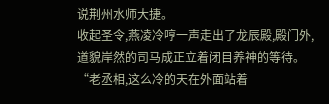说荆州水师大捷。
收起圣令,燕凌冷哼一声走出了龙辰殿,殿门外,道貌岸然的司马成正立着闭目养神的等待。
“老丞相,这么冷的天在外面站着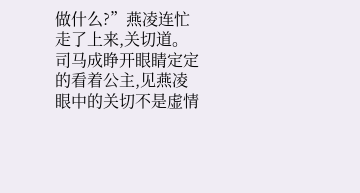做什么?”燕凌连忙走了上来,关切道。
司马成睁开眼睛定定的看着公主,见燕凌眼中的关切不是虚情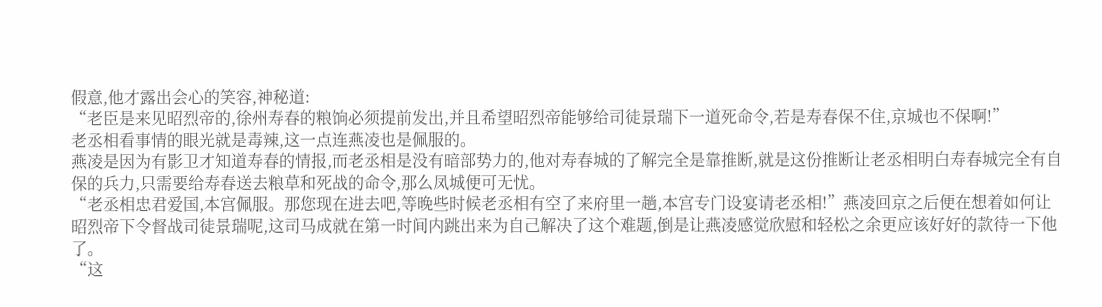假意,他才露出会心的笑容,神秘道:
“老臣是来见昭烈帝的,徐州寿春的粮饷必须提前发出,并且希望昭烈帝能够给司徒景瑞下一道死命令,若是寿春保不住,京城也不保啊!”
老丞相看事情的眼光就是毒辣,这一点连燕凌也是佩服的。
燕凌是因为有影卫才知道寿春的情报,而老丞相是没有暗部势力的,他对寿春城的了解完全是靠推断,就是这份推断让老丞相明白寿春城完全有自保的兵力,只需要给寿春送去粮草和死战的命令,那么凤城便可无忧。
“老丞相忠君爱国,本宫佩服。那您现在进去吧,等晚些时候老丞相有空了来府里一趟,本宫专门设宴请老丞相!”燕凌回京之后便在想着如何让昭烈帝下令督战司徒景瑞呢,这司马成就在第一时间内跳出来为自己解决了这个难题,倒是让燕凌感觉欣慰和轻松之余更应该好好的款待一下他了。
“这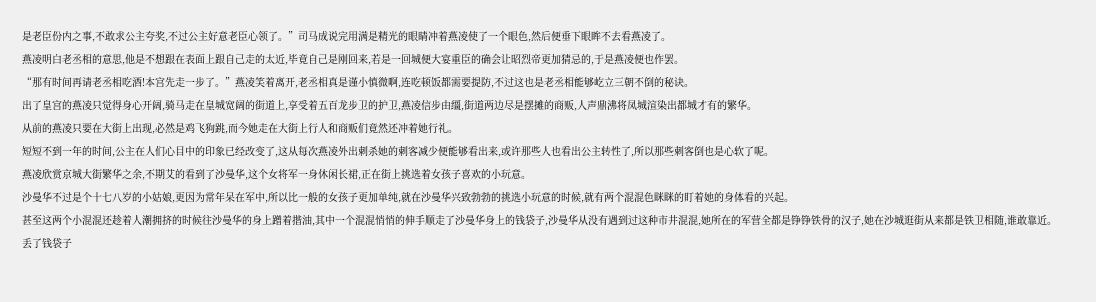是老臣份内之事,不敢求公主夸奖,不过公主好意老臣心领了。”司马成说完用满是精光的眼睛冲着燕凌使了一个眼色,然后便垂下眼眸不去看燕凌了。
燕凌明白老丞相的意思,他是不想跟在表面上跟自己走的太近,毕竟自己是刚回来,若是一回城便大宴重臣的确会让昭烈帝更加猜忌的,于是燕凌便也作罢。
“那有时间再请老丞相吃酒!本宫先走一步了。”燕凌笑着离开,老丞相真是谨小慎微啊,连吃顿饭都需要提防,不过这也是老丞相能够屹立三朝不倒的秘诀。
出了皇宫的燕凌只觉得身心开阔,骑马走在皇城宽阔的街道上,享受着五百龙步卫的护卫,燕凌信步由缰,街道两边尽是摆摊的商贩,人声鼎沸将凤城渲染出都城才有的繁华。
从前的燕凌只要在大街上出现,必然是鸡飞狗跳,而今她走在大街上行人和商贩们竟然还冲着她行礼。
短短不到一年的时间,公主在人们心目中的印象已经改变了,这从每次燕凌外出刺杀她的刺客减少便能够看出来,或许那些人也看出公主转性了,所以那些刺客倒也是心软了呢。
燕凌欣赏京城大街繁华之余,不期艾的看到了沙曼华,这个女将军一身休闲长裙,正在街上挑选着女孩子喜欢的小玩意。
沙曼华不过是个十七八岁的小姑娘,更因为常年呆在军中,所以比一般的女孩子更加单纯,就在沙曼华兴致勃勃的挑选小玩意的时候,就有两个混混色眯眯的盯着她的身体看的兴起。
甚至这两个小混混还趁着人潮拥挤的时候往沙曼华的身上蹭着揩油,其中一个混混悄悄的伸手顺走了沙曼华身上的钱袋子,沙曼华从没有遇到过这种市井混混,她所在的军营全都是铮铮铁骨的汉子,她在沙城逛街从来都是铁卫相随,谁敢靠近。
丢了钱袋子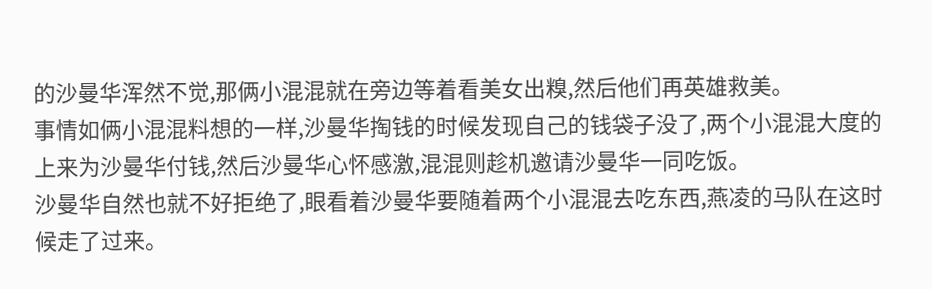的沙曼华浑然不觉,那俩小混混就在旁边等着看美女出糗,然后他们再英雄救美。
事情如俩小混混料想的一样,沙曼华掏钱的时候发现自己的钱袋子没了,两个小混混大度的上来为沙曼华付钱,然后沙曼华心怀感激,混混则趁机邀请沙曼华一同吃饭。
沙曼华自然也就不好拒绝了,眼看着沙曼华要随着两个小混混去吃东西,燕凌的马队在这时候走了过来。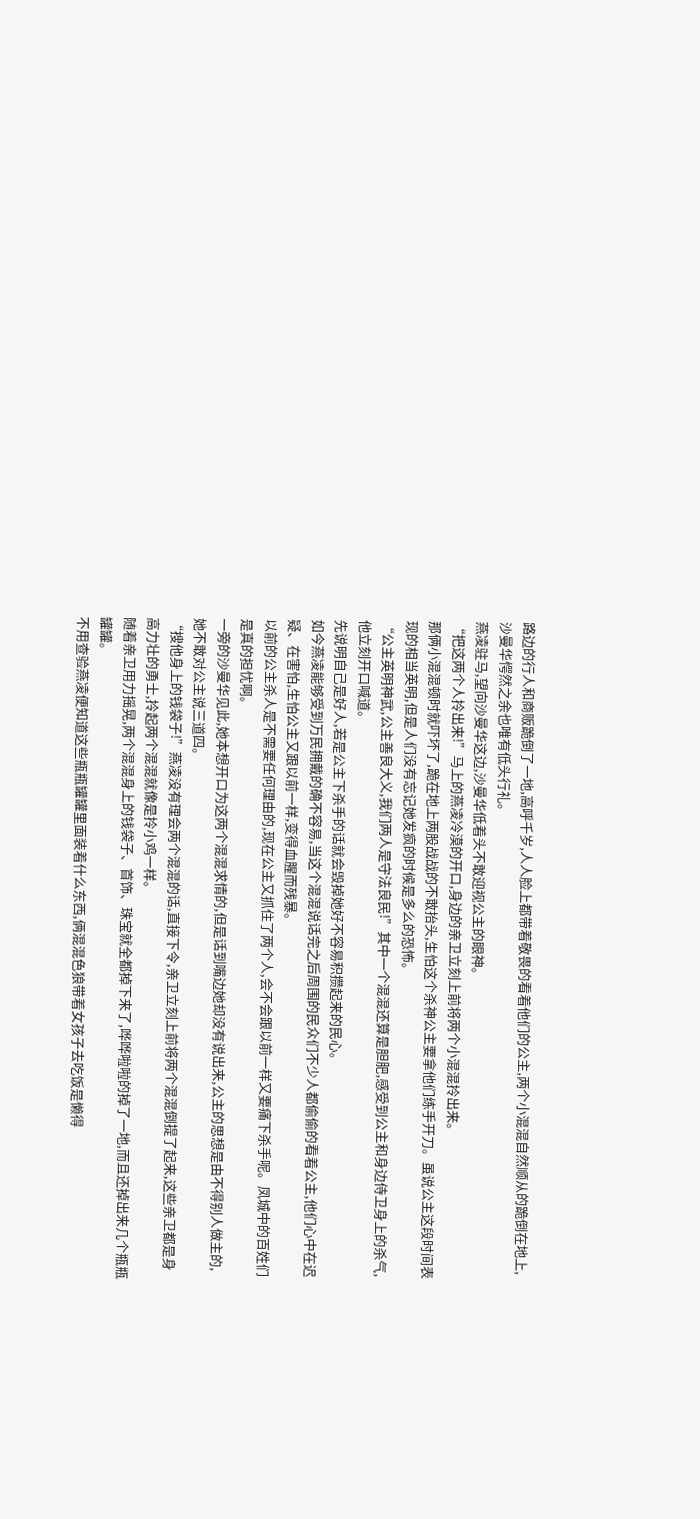路边的行人和商贩跪倒了一地,高呼千岁,人人脸上都带着敬畏的看着他们的公主,两个小混混自然顺从的跪倒在地上,沙曼华愕然之余也唯有低头行礼。
燕凌驻马,望向沙曼华这边,沙曼华低着头不敢迎视公主的眼神。
“把这两个人拎出来!”马上的燕凌冷漠的开口,身边的亲卫立刻上前将两个小混混拎出来。
那俩小混混顿时就吓坏了,跪在地上两股战战的不敢抬头,生怕这个杀神公主要拿他们练手开刀。虽说公主这段时间表现的相当英明,但是人们没有忘记她发疯的时候是多么的恐怖。
“公主英明神武,公主善良大义,我们两人是守法良民!”其中一个混混还算是胆肥,感受到公主和身边侍卫身上的杀气,他立刻开口喊道。
先说明自己是好人,若是公主下杀手的话就会毁掉她好不容易积攒起来的民心。
如今燕凌能够受到万民拥戴的确不容易,当这个混混说话完之后周围的民众们不少人都偷偷的看着公主,他们心中在迟疑、在害怕,生怕公主又跟以前一样,变得血腥而残暴。
以前的公主杀人是不需要任何理由的,现在公主又抓住了两个人,会不会跟以前一样又要痛下杀手呢。凤城中的百姓们是真的担忧啊。
一旁的沙曼华见此,她本想开口为这两个混混求情的,但是话到嘴边她却没有说出来,公主的思想是由不得别人做主的,她不敢对公主说三道四。
“搜他身上的钱袋子!”燕凌没有理会两个混混的话,直接下令,亲卫立刻上前将两个混混倒提了起来,这些亲卫都是身高力壮的勇士,拎起两个混混就像是拎小鸡一样。
随着亲卫用力摇晃,两个混混身上的钱袋子、首饰、珠宝就全都掉下来了,哗哗啦啦的掉了一地,而且还掉出来几个瓶瓶罐罐。
不用查验燕凌便知道这些瓶瓶罐罐里面装着什么东西,俩混混色狼带着女孩子去吃饭是懒得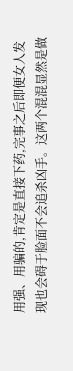用强、用骗的,肯定是直接下药,完事之后即便女人发现也会碍于脸面不会追杀凶手。这两个混混显然是做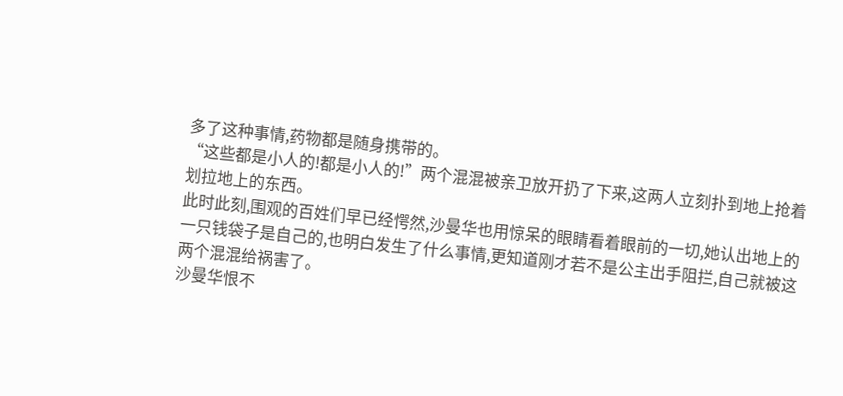多了这种事情,药物都是随身携带的。
“这些都是小人的!都是小人的!”两个混混被亲卫放开扔了下来,这两人立刻扑到地上抢着划拉地上的东西。
此时此刻,围观的百姓们早已经愕然,沙曼华也用惊呆的眼睛看着眼前的一切,她认出地上的一只钱袋子是自己的,也明白发生了什么事情,更知道刚才若不是公主出手阻拦,自己就被这两个混混给祸害了。
沙曼华恨不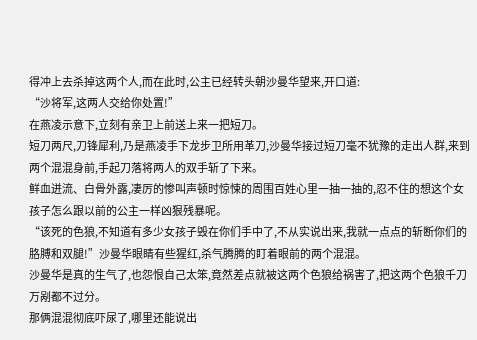得冲上去杀掉这两个人,而在此时,公主已经转头朝沙曼华望来,开口道:
“沙将军,这两人交给你处置!”
在燕凌示意下,立刻有亲卫上前送上来一把短刀。
短刀两尺,刀锋犀利,乃是燕凌手下龙步卫所用革刀,沙曼华接过短刀毫不犹豫的走出人群,来到两个混混身前,手起刀落将两人的双手斩了下来。
鲜血迸流、白骨外露,凄厉的惨叫声顿时惊悚的周围百姓心里一抽一抽的,忍不住的想这个女孩子怎么跟以前的公主一样凶狠残暴呢。
“该死的色狼,不知道有多少女孩子毁在你们手中了,不从实说出来,我就一点点的斩断你们的胳膊和双腿!”沙曼华眼睛有些猩红,杀气腾腾的盯着眼前的两个混混。
沙曼华是真的生气了,也怨恨自己太笨,竟然差点就被这两个色狼给祸害了,把这两个色狼千刀万剐都不过分。
那俩混混彻底吓尿了,哪里还能说出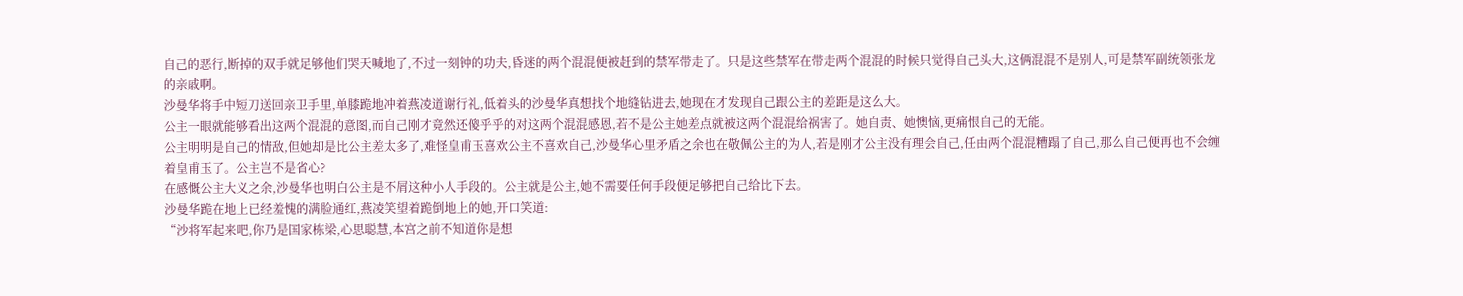自己的恶行,断掉的双手就足够他们哭天喊地了,不过一刻钟的功夫,昏迷的两个混混便被赶到的禁军带走了。只是这些禁军在带走两个混混的时候只觉得自己头大,这俩混混不是别人,可是禁军副统领张龙的亲戚啊。
沙曼华将手中短刀送回亲卫手里,单膝跪地冲着燕凌道谢行礼,低着头的沙曼华真想找个地缝钻进去,她现在才发现自己跟公主的差距是这么大。
公主一眼就能够看出这两个混混的意图,而自己刚才竟然还傻乎乎的对这两个混混感恩,若不是公主她差点就被这两个混混给祸害了。她自责、她懊恼,更痛恨自己的无能。
公主明明是自己的情敌,但她却是比公主差太多了,难怪皇甫玉喜欢公主不喜欢自己,沙曼华心里矛盾之余也在敬佩公主的为人,若是刚才公主没有理会自己,任由两个混混糟蹋了自己,那么自己便再也不会缠着皇甫玉了。公主岂不是省心?
在感慨公主大义之余,沙曼华也明白公主是不屑这种小人手段的。公主就是公主,她不需要任何手段便足够把自己给比下去。
沙曼华跪在地上已经羞愧的满脸通红,燕凌笑望着跪倒地上的她,开口笑道:
“沙将军起来吧,你乃是国家栋梁,心思聪慧,本宫之前不知道你是想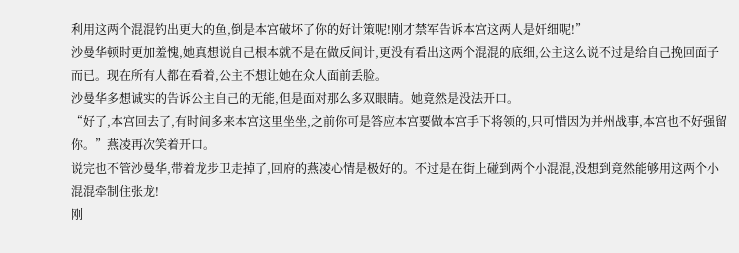利用这两个混混钓出更大的鱼,倒是本宫破坏了你的好计策呢!刚才禁军告诉本宫这两人是奸细呢!”
沙曼华顿时更加羞愧,她真想说自己根本就不是在做反间计,更没有看出这两个混混的底细,公主这么说不过是给自己挽回面子而已。现在所有人都在看着,公主不想让她在众人面前丢脸。
沙曼华多想诚实的告诉公主自己的无能,但是面对那么多双眼睛。她竟然是没法开口。
“好了,本宫回去了,有时间多来本宫这里坐坐,之前你可是答应本宫要做本宫手下将领的,只可惜因为并州战事,本宫也不好强留你。”燕凌再次笑着开口。
说完也不管沙曼华,带着龙步卫走掉了,回府的燕凌心情是极好的。不过是在街上碰到两个小混混,没想到竟然能够用这两个小混混牵制住张龙!
刚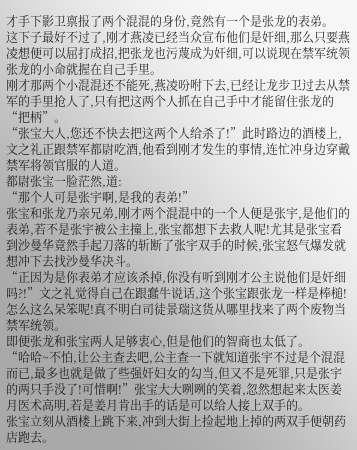才手下影卫禀报了两个混混的身份,竟然有一个是张龙的表弟。
这下子最好不过了,刚才燕凌已经当众宣布他们是奸细,那么只要燕凌想便可以屈打成招,把张龙也污蔑成为奸细,可以说现在禁军统领张龙的小命就握在自己手里。
刚才那两个小混混还不能死,燕凌吩咐下去,已经让龙步卫过去从禁军的手里抢人了,只有把这两个人抓在自己手中才能留住张龙的“把柄”。
“张宝大人,您还不快去把这两个人给杀了!”此时路边的酒楼上,文之礼正跟禁军都尉吃酒,他看到刚才发生的事情,连忙冲身边穿戴禁军将领官服的人道。
都尉张宝一脸茫然,道:
“那个人可是张宇啊,是我的表弟!”
张宝和张龙乃亲兄弟,刚才两个混混中的一个人便是张宇,是他们的表弟,若不是张宇被公主撞上,张宝都想下去救人呢!尤其是张宝看到沙曼华竟然手起刀落的斩断了张宇双手的时候,张宝怒气爆发就想冲下去找沙曼华决斗。
“正因为是你表弟才应该杀掉,你没有听到刚才公主说他们是奸细吗?!”文之礼觉得自己在跟蠢牛说话,这个张宝跟张龙一样是棒槌!怎么这么呆笨呢!真不明白司徒景瑞这货从哪里找来了两个废物当禁军统领。
即便张龙和张宝两人足够衷心,但是他们的智商也太低了。
“哈哈~不怕,让公主查去吧,公主查一下就知道张宇不过是个混混而已,最多也就是做了些强奸妇女的勾当,但又不是死罪,只是张宇的两只手没了!可惜啊!”张宝大大咧咧的笑着,忽然想起来太医姜月医术高明,若是姜月肯出手的话是可以给人接上双手的。
张宝立刻从酒楼上跳下来,冲到大街上捡起地上掉的两双手便朝药店跑去。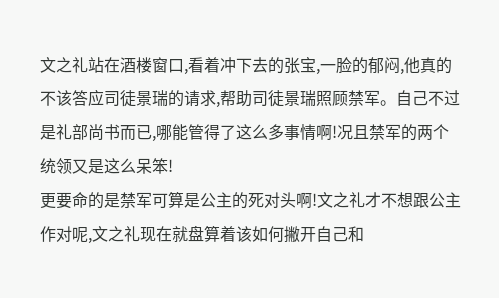文之礼站在酒楼窗口,看着冲下去的张宝,一脸的郁闷,他真的不该答应司徒景瑞的请求,帮助司徒景瑞照顾禁军。自己不过是礼部尚书而已,哪能管得了这么多事情啊!况且禁军的两个统领又是这么呆笨!
更要命的是禁军可算是公主的死对头啊!文之礼才不想跟公主作对呢,文之礼现在就盘算着该如何撇开自己和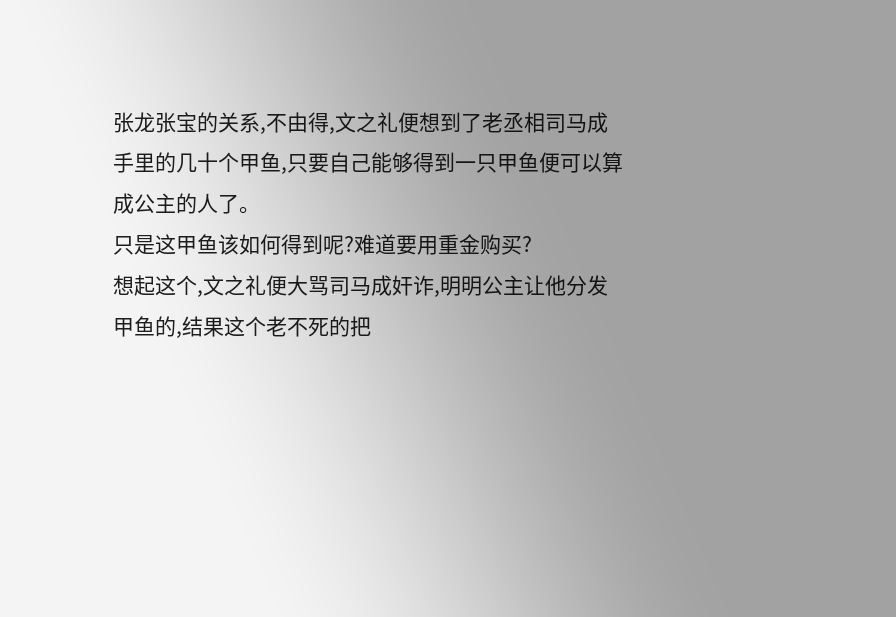张龙张宝的关系,不由得,文之礼便想到了老丞相司马成手里的几十个甲鱼,只要自己能够得到一只甲鱼便可以算成公主的人了。
只是这甲鱼该如何得到呢?难道要用重金购买?
想起这个,文之礼便大骂司马成奸诈,明明公主让他分发甲鱼的,结果这个老不死的把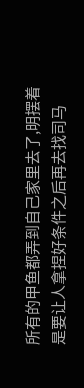所有的甲鱼都弄到自己家里去了,明摆着是要让人拿捏好条件之后再去找司马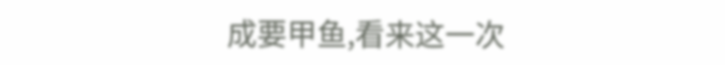成要甲鱼,看来这一次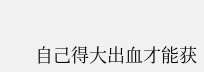自己得大出血才能获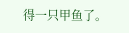得一只甲鱼了。